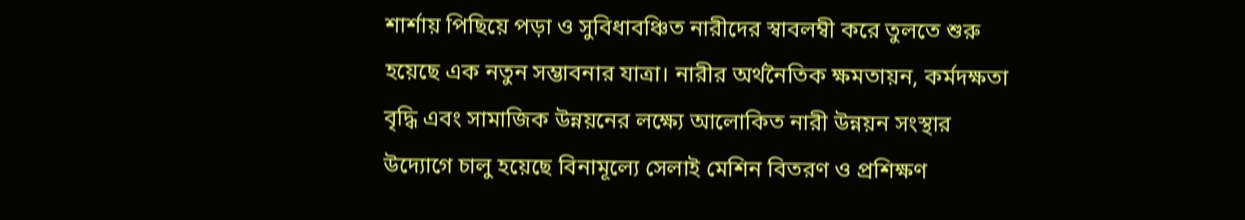শার্শায় পিছিয়ে পড়া ও সুবিধাবঞ্চিত নারীদের স্বাবলম্বী করে তুলতে শুরু হয়েছে এক নতুন সম্ভাবনার যাত্রা। নারীর অর্থনৈতিক ক্ষমতায়ন, কর্মদক্ষতা বৃদ্ধি এবং সামাজিক উন্নয়নের লক্ষ্যে আলোকিত নারী উন্নয়ন সংস্থার উদ্যোগে চালু হয়েছে বিনামূল্যে সেলাই মেশিন বিতরণ ও প্রশিক্ষণ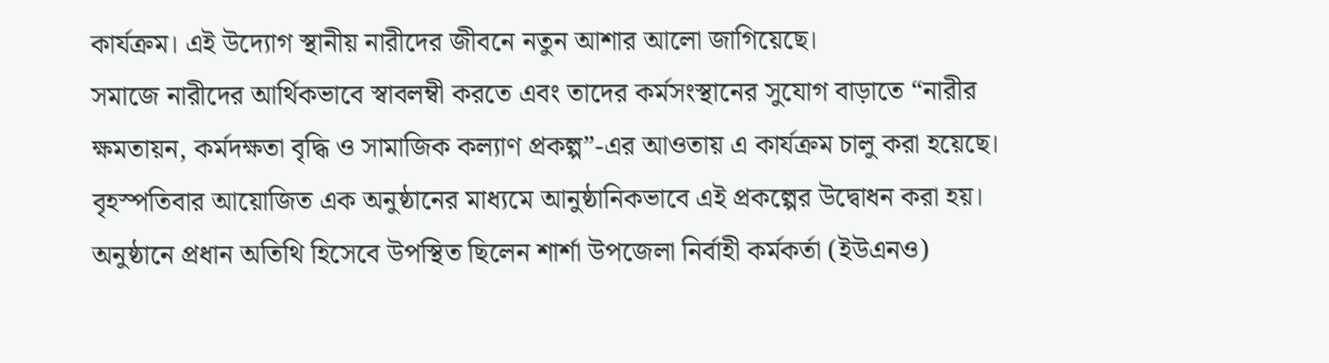কার্যক্রম। এই উদ্যোগ স্থানীয় নারীদের জীবনে নতুন আশার আলো জাগিয়েছে।
সমাজে নারীদের আর্থিকভাবে স্বাবলম্বী করতে এবং তাদের কর্মসংস্থানের সুযোগ বাড়াতে “নারীর ক্ষমতায়ন, কর্মদক্ষতা বৃদ্ধি ও সামাজিক কল্যাণ প্রকল্প”-এর আওতায় এ কার্যক্রম চালু করা হয়েছে। বৃহস্পতিবার আয়োজিত এক অনুষ্ঠানের মাধ্যমে আনুষ্ঠানিকভাবে এই প্রকল্পের উদ্বোধন করা হয়।
অনুষ্ঠানে প্রধান অতিথি হিসেবে উপস্থিত ছিলেন শার্শা উপজেলা নির্বাহী কর্মকর্তা (ইউএনও)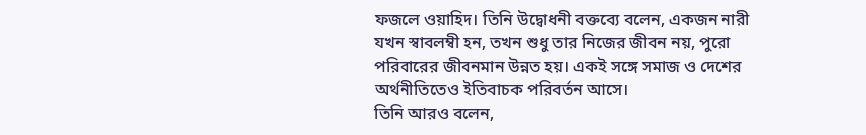ফজলে ওয়াহিদ। তিনি উদ্বোধনী বক্তব্যে বলেন, একজন নারী যখন স্বাবলম্বী হন, তখন শুধু তার নিজের জীবন নয়, পুরো পরিবারের জীবনমান উন্নত হয়। একই সঙ্গে সমাজ ও দেশের অর্থনীতিতেও ইতিবাচক পরিবর্তন আসে।
তিনি আরও বলেন,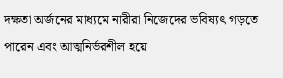দক্ষতা অর্জনের মাধ্যমে নারীরা নিজেদের ভবিষ্যৎ গড়তে পারেন এবং আত্মনির্ভরশীল হয়ে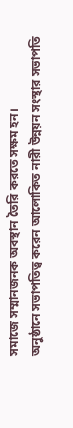সমাজে সম্মানজনক অবস্থান তৈরি করতে সক্ষম হন।
অনুষ্ঠানে সভাপতিত্ব করেন আলোকিত নারী উন্নয়ন সংস্থার সভাপতি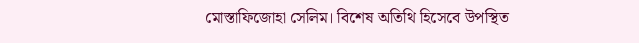মোস্তাফিজোহা সেলিম। বিশেষ অতিথি হিসেবে উপস্থিত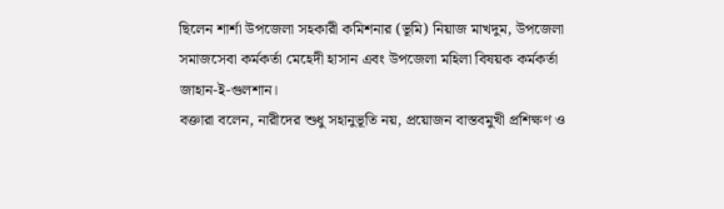ছিলেন শার্শা উপজেলা সহকারী কমিশনার (ভূমি) নিয়াজ মাখদুম, উপজেলা সমাজসেবা কর্মকর্তা মেহেদী হাসান এবং উপজেলা মহিলা বিষয়ক কর্মকর্তা জাহান-ই-গুলশান।
বক্তারা বলেন, নারীদের শুধু সহানুভূতি নয়, প্রয়োজন বাস্তবমুখী প্রশিক্ষণ ও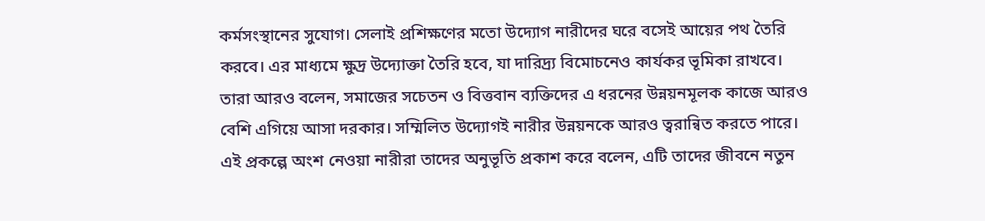কর্মসংস্থানের সুযোগ। সেলাই প্রশিক্ষণের মতো উদ্যোগ নারীদের ঘরে বসেই আয়ের পথ তৈরি করবে। এর মাধ্যমে ক্ষুদ্র উদ্যোক্তা তৈরি হবে, যা দারিদ্র্য বিমোচনেও কার্যকর ভূমিকা রাখবে।
তারা আরও বলেন, সমাজের সচেতন ও বিত্তবান ব্যক্তিদের এ ধরনের উন্নয়নমূলক কাজে আরও বেশি এগিয়ে আসা দরকার। সম্মিলিত উদ্যোগই নারীর উন্নয়নকে আরও ত্বরান্বিত করতে পারে।
এই প্রকল্পে অংশ নেওয়া নারীরা তাদের অনুভূতি প্রকাশ করে বলেন, এটি তাদের জীবনে নতুন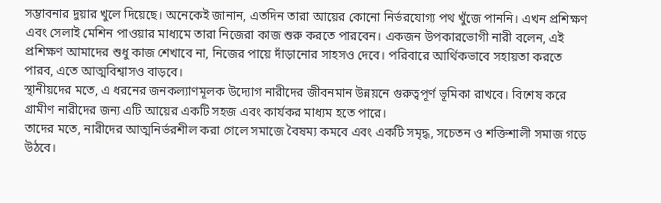সম্ভাবনার দুয়ার খুলে দিয়েছে। অনেকেই জানান, এতদিন তারা আয়ের কোনো নির্ভরযোগ্য পথ খুঁজে পাননি। এখন প্রশিক্ষণ এবং সেলাই মেশিন পাওয়ার মাধ্যমে তারা নিজেরা কাজ শুরু করতে পারবেন। একজন উপকারভোগী নারী বলেন, এই প্রশিক্ষণ আমাদের শুধু কাজ শেখাবে না, নিজের পায়ে দাঁড়ানোর সাহসও দেবে। পরিবারে আর্থিকভাবে সহায়তা করতে পারব, এতে আত্মবিশ্বাসও বাড়বে।
স্থানীয়দের মতে, এ ধরনের জনকল্যাণমূলক উদ্যোগ নারীদের জীবনমান উন্নয়নে গুরুত্বপূর্ণ ভূমিকা রাখবে। বিশেষ করে গ্রামীণ নারীদের জন্য এটি আয়ের একটি সহজ এবং কার্যকর মাধ্যম হতে পারে।
তাদের মতে, নারীদের আত্মনির্ভরশীল করা গেলে সমাজে বৈষম্য কমবে এবং একটি সমৃদ্ধ, সচেতন ও শক্তিশালী সমাজ গড়ে উঠবে।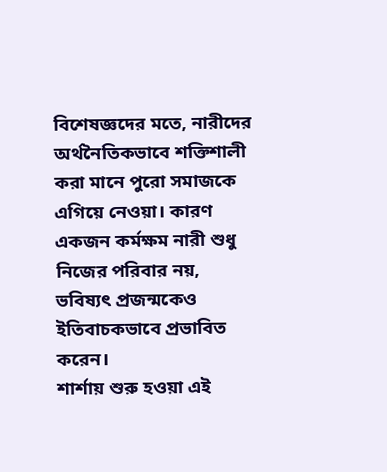বিশেষজ্ঞদের মতে, নারীদের অর্থনৈতিকভাবে শক্তিশালী করা মানে পুরো সমাজকে এগিয়ে নেওয়া। কারণ একজন কর্মক্ষম নারী শুধু নিজের পরিবার নয়, ভবিষ্যৎ প্রজন্মকেও ইতিবাচকভাবে প্রভাবিত করেন।
শার্শায় শুরু হওয়া এই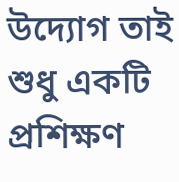উদ্যোগ তাই শুধু একটি প্রশিক্ষণ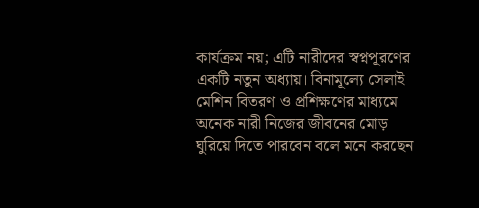কার্যক্রম নয়; এটি নারীদের স্বপ্নপূরণের একটি নতুন অধ্যায়। বিনামূল্যে সেলাই মেশিন বিতরণ ও প্রশিক্ষণের মাধ্যমে অনেক নারী নিজের জীবনের মোড় ঘুরিয়ে দিতে পারবেন বলে মনে করছেন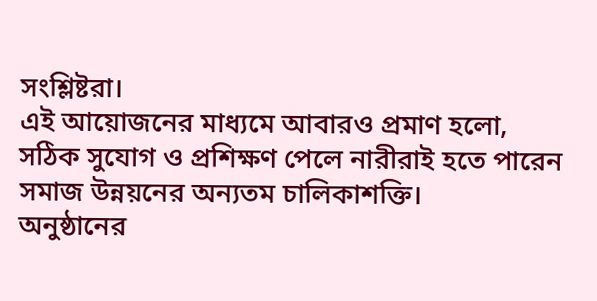সংশ্লিষ্টরা।
এই আয়োজনের মাধ্যমে আবারও প্রমাণ হলো, সঠিক সুযোগ ও প্রশিক্ষণ পেলে নারীরাই হতে পারেন সমাজ উন্নয়নের অন্যতম চালিকাশক্তি।
অনুষ্ঠানের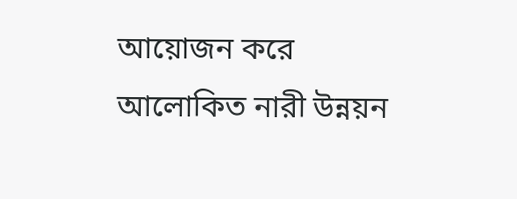আয়োজন করে আলোকিত নারী উন্নয়ন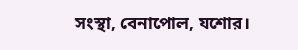সংস্থা, বেনাপোল, যশোর।